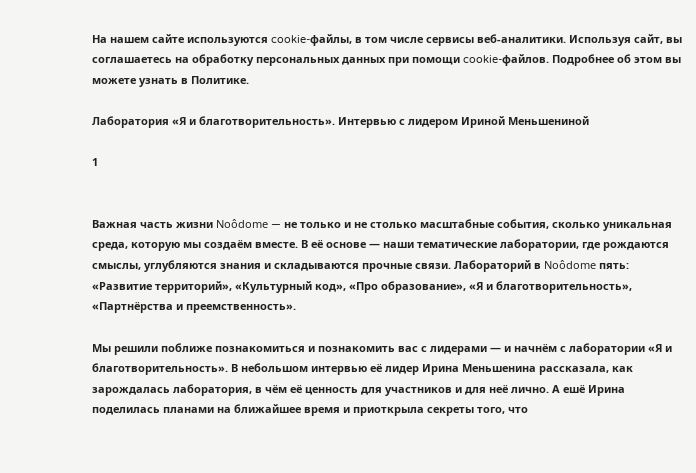На нашем сайте используются cookie-файлы, в том числе сервисы веб-аналитики. Используя сайт, вы соглашаетесь на обработку персональных данных при помощи cookie-файлов. Подробнее об этом вы можете узнать в Политике.

Лаборатория «Я и благотворительность». Интервью с лидером Ириной Меньшениной

1


Важная часть жизни Noôdome — не только и не столько масштабные события, сколько уникальная среда, которую мы создаём вместе. В её основе — наши тематические лаборатории, где рождаются смыслы, углубляются знания и складываются прочные связи. Лабораторий в Noôdome пять: «Развитие территорий», «Культурный код», «Про образование», «Я и благотворительность», «Партнёрства и преемственность».

Мы решили поближе познакомиться и познакомить вас с лидерами — и начнём с лаборатории «Я и благотворительность». В небольшом интервью её лидер Ирина Меньшенина рассказала, как зарождалась лаборатория, в чём её ценность для участников и для неё лично. А ешё Ирина поделилась планами на ближайшее время и приоткрыла секреты того, что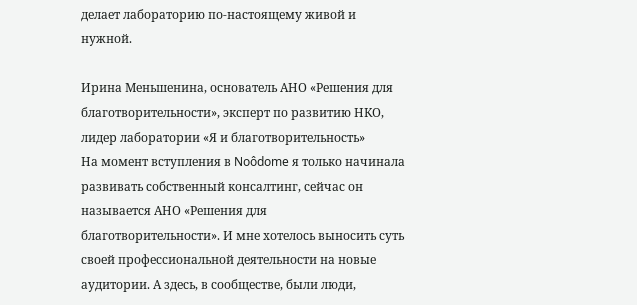делает лабораторию по‑настоящему живой и нужной.

Ирина Меньшенина, основатель АНО «Решения для благотворительности», эксперт по развитию НКО, лидер лаборатории «Я и благотворительность»
На момент вступления в Noôdome я только начинала развивать собственный консалтинг, сейчас он называется АНО «Решения для благотворительности». И мне хотелось выносить суть своей профессиональной деятельности на новые аудитории. А здесь, в сообществе, были люди,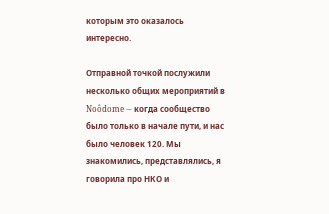которым это оказалось интересно.

Отправной точкой послужили несколько общих мероприятий в Noôdome — когда сообщество было только в начале пути, и нас было человек 120. Мы знакомились, представлялись, я говорила про НКО и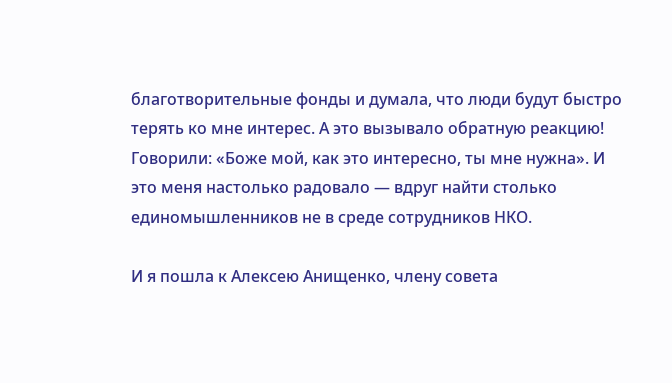благотворительные фонды и думала, что люди будут быстро терять ко мне интерес. А это вызывало обратную реакцию! Говорили: «Боже мой, как это интересно, ты мне нужна». И это меня настолько радовало — вдруг найти столько единомышленников не в среде сотрудников НКО.

И я пошла к Алексею Анищенко, члену совета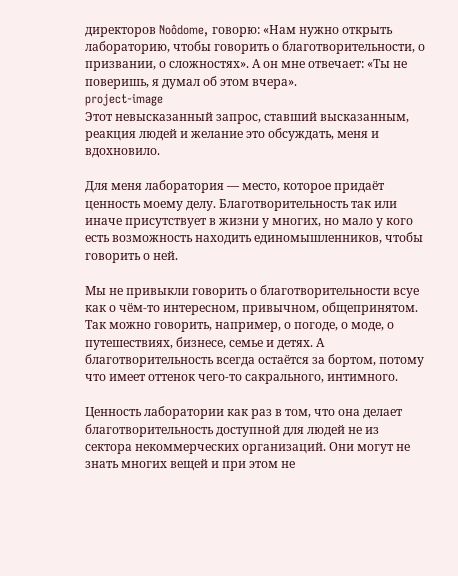директоров Noôdome, говорю: «Нам нужно открыть лабораторию, чтобы говорить о благотворительности, о призвании, о сложностях». А он мне отвечает: «Ты не поверишь, я думал об этом вчера».
project-image
Этот невысказанный запрос, ставший высказанным, реакция людей и желание это обсуждать, меня и вдохновило.

Для меня лаборатория — место, которое придаёт ценность моему делу. Благотворительность так или иначе присутствует в жизни у многих, но мало у кого есть возможность находить единомышленников, чтобы говорить о ней.

Мы не привыкли говорить о благотворительности всуе как о чём-то интересном, привычном, общепринятом. Так можно говорить, например, о погоде, о моде, о путешествиях, бизнесе, семье и детях. А благотворительность всегда остаётся за бортом, потому что имеет оттенок чего-то сакрального, интимного.

Ценность лаборатории как раз в том, что она делает благотворительность доступной для людей не из сектора некоммерческих организаций. Они могут не знать многих вещей и при этом не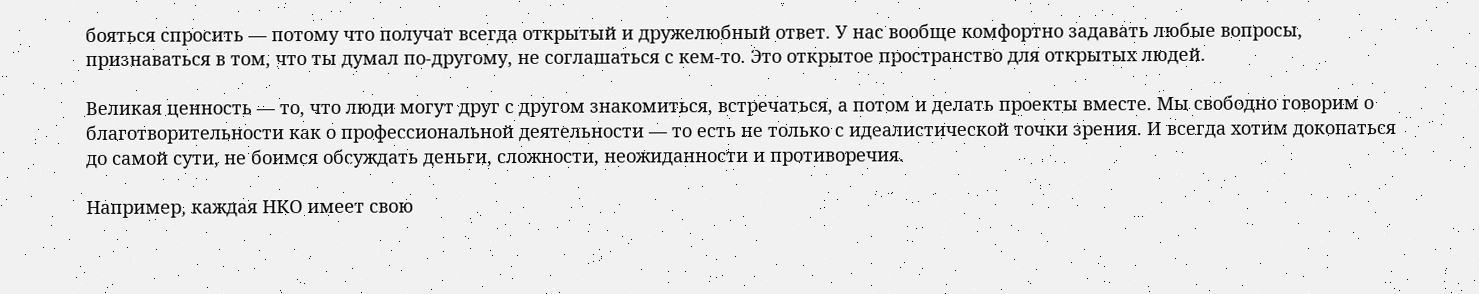бояться спросить — потому что получат всегда открытый и дружелюбный ответ. У нас вообще комфортно задавать любые вопросы, признаваться в том, что ты думал по-другому, не соглашаться с кем-то. Это открытое пространство для открытых людей.

Великая ценность — то, что люди могут друг с другом знакомиться, встречаться, а потом и делать проекты вместе. Мы свободно говорим о благотворительности как о профессиональной деятельности — то есть не только с идеалистической точки зрения. И всегда хотим докопаться до самой сути, не боимся обсуждать деньги, сложности, неожиданности и противоречия.

Например, каждая НКО имеет свою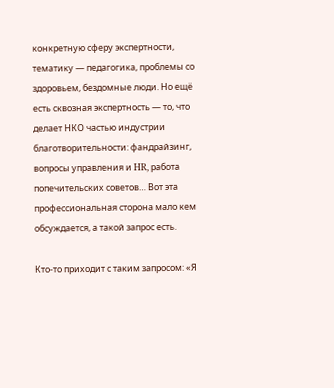конкретную сферу экспертности, тематику — педагогика, проблемы со здоровьем, бездомные люди. Но ещё есть сквозная экспертность — то, что делает НКО частью индустрии благотворительности: фандрайзинг, вопросы управления и HR, работа попечительских советов… Вот эта профессиональная сторона мало кем обсуждается, а такой запрос есть.

Кто-то приходит с таким запросом: «Я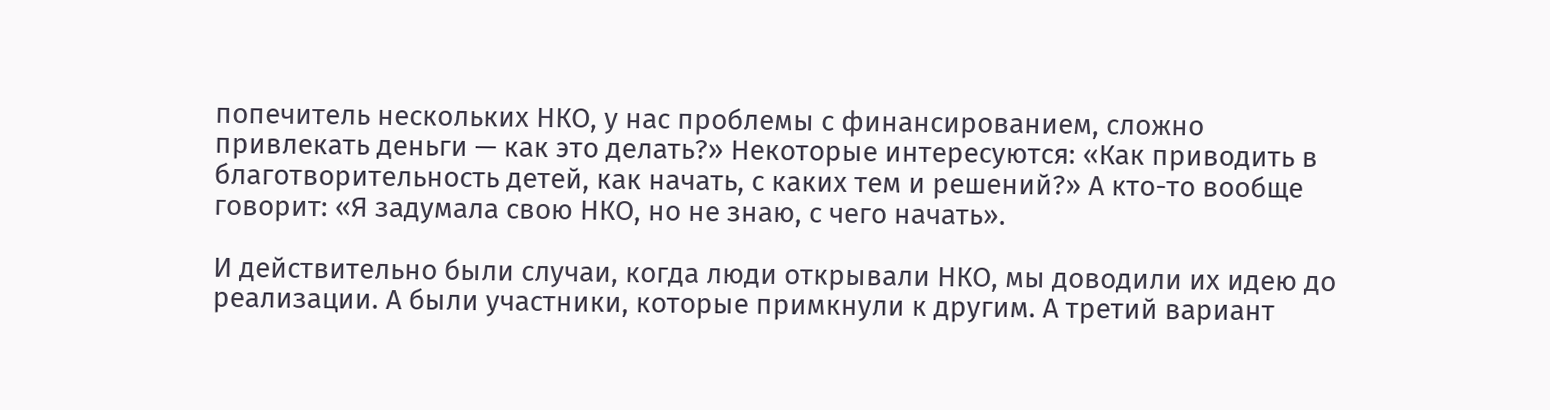попечитель нескольких НКО, у нас проблемы с финансированием, сложно привлекать деньги — как это делать?» Некоторые интересуются: «Как приводить в благотворительность детей, как начать, с каких тем и решений?» А кто-то вообще говорит: «Я задумала свою НКО, но не знаю, с чего начать».

И действительно были случаи, когда люди открывали НКО, мы доводили их идею до реализации. А были участники, которые примкнули к другим. А третий вариант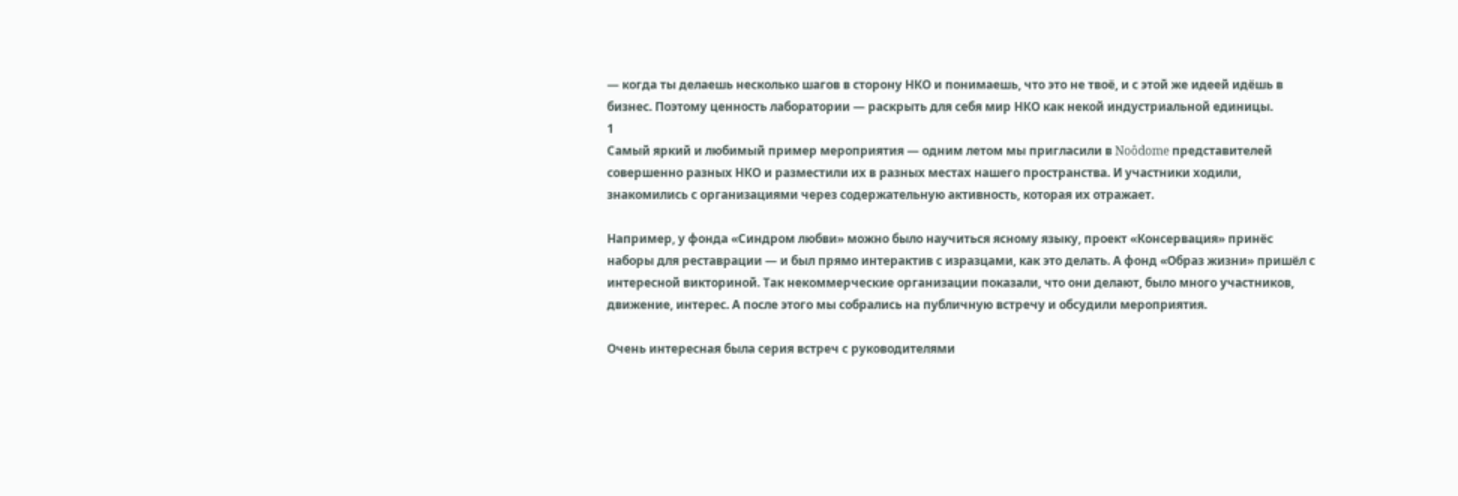— когда ты делаешь несколько шагов в сторону НКО и понимаешь, что это не твоё, и с этой же идеей идёшь в бизнес. Поэтому ценность лаборатории — раскрыть для себя мир НКО как некой индустриальной единицы.
1
Самый яркий и любимый пример мероприятия — одним летом мы пригласили в Noôdome представителей совершенно разных НКО и разместили их в разных местах нашего пространства. И участники ходили, знакомились с организациями через содержательную активность, которая их отражает.

Например, у фонда «Синдром любви» можно было научиться ясному языку, проект «Консервация» принёс наборы для реставрации — и был прямо интерактив с изразцами, как это делать. А фонд «Образ жизни» пришёл с интересной викториной. Так некоммерческие организации показали, что они делают, было много участников, движение, интерес. А после этого мы собрались на публичную встречу и обсудили мероприятия.

Очень интересная была серия встреч с руководителями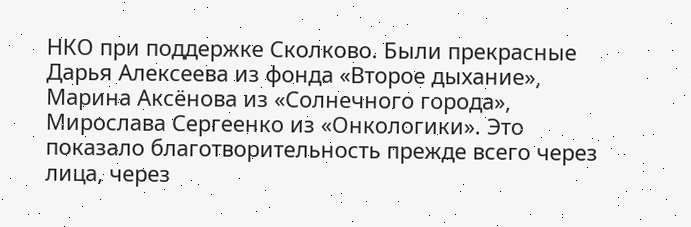НКО при поддержке Сколково. Были прекрасные Дарья Алексеева из фонда «Второе дыхание», Марина Аксёнова из «Солнечного города», Мирослава Сергеенко из «Онкологики». Это показало благотворительность прежде всего через лица, через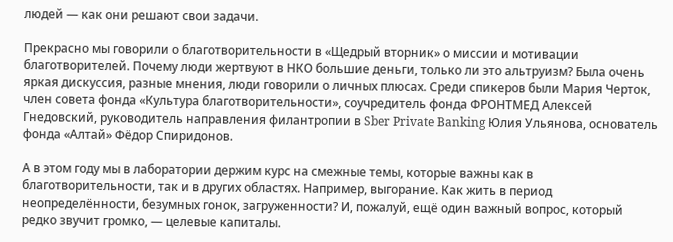людей — как они решают свои задачи.

Прекрасно мы говорили о благотворительности в «Щедрый вторник» о миссии и мотивации благотворителей. Почему люди жертвуют в НКО большие деньги, только ли это альтруизм? Была очень яркая дискуссия, разные мнения, люди говорили о личных плюсах. Среди спикеров были Мария Черток, член совета фонда «Культура благотворительности», соучредитель фонда ФРОНТМЕД Алексей Гнедовский, руководитель направления филантропии в Sber Private Banking Юлия Ульянова, основатель фонда «Алтай» Фёдор Спиридонов.

А в этом году мы в лаборатории держим курс на смежные темы, которые важны как в благотворительности, так и в других областях. Например, выгорание. Как жить в период неопределённости, безумных гонок, загруженности? И, пожалуй, ещё один важный вопрос, который редко звучит громко, — целевые капиталы.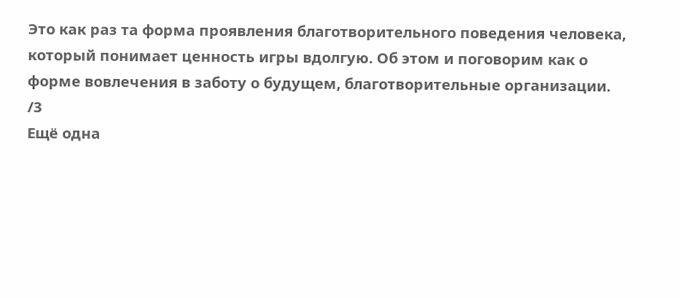Это как раз та форма проявления благотворительного поведения человека, который понимает ценность игры вдолгую. Об этом и поговорим как о форме вовлечения в заботу о будущем, благотворительные организации.
/3
Ещё одна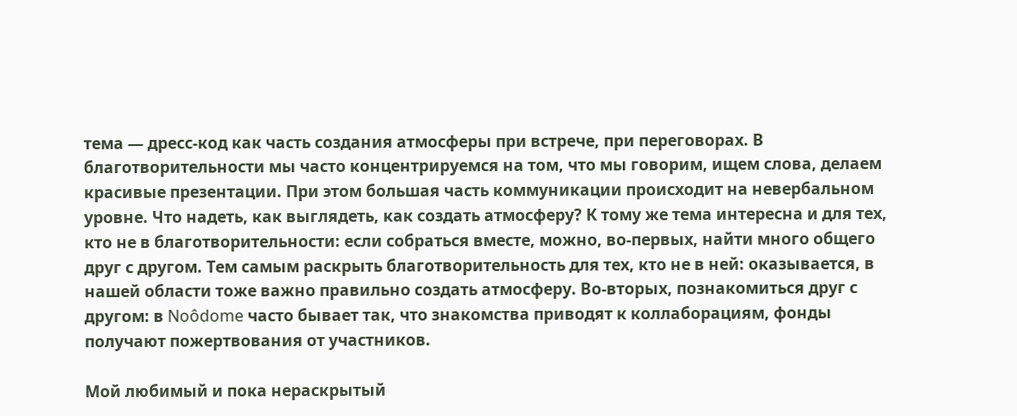тема — дресс-код как часть создания атмосферы при встрече, при переговорах. В благотворительности мы часто концентрируемся на том, что мы говорим, ищем слова, делаем красивые презентации. При этом большая часть коммуникации происходит на невербальном уровне. Что надеть, как выглядеть, как создать атмосферу? К тому же тема интересна и для тех, кто не в благотворительности: если собраться вместе, можно, во-первых, найти много общего друг с другом. Тем самым раскрыть благотворительность для тех, кто не в ней: оказывается, в нашей области тоже важно правильно создать атмосферу. Во-вторых, познакомиться друг с другом: в Noôdome часто бывает так, что знакомства приводят к коллаборациям, фонды получают пожертвования от участников.

Мой любимый и пока нераскрытый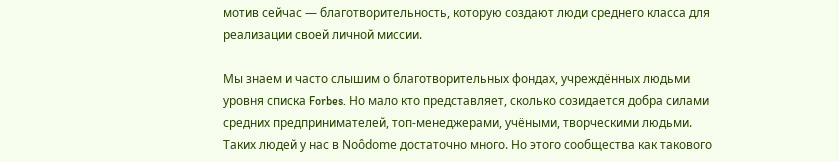мотив сейчас — благотворительность, которую создают люди среднего класса для реализации своей личной миссии.

Мы знаем и часто слышим о благотворительных фондах, учреждённых людьми уровня списка Forbes. Но мало кто представляет, сколько созидается добра силами средних предпринимателей, топ-менеджерами, учёными, творческими людьми. Таких людей у нас в Noôdome достаточно много. Но этого сообщества как такового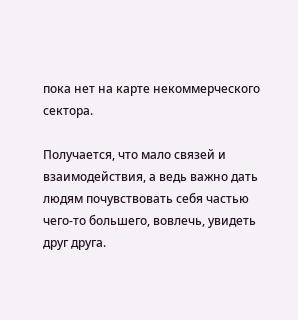пока нет на карте некоммерческого сектора.

Получается, что мало связей и взаимодействия, а ведь важно дать людям почувствовать себя частью чего-то большего, вовлечь, увидеть друг друга.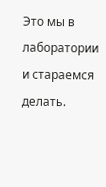Это мы в лаборатории и стараемся делать.